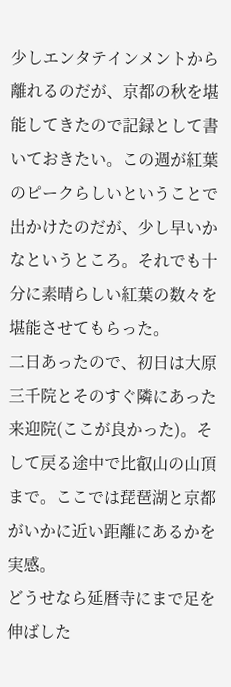少しエンタテインメントから離れるのだが、京都の秋を堪能してきたので記録として書いておきたい。この週が紅葉のピークらしいということで出かけたのだが、少し早いかなというところ。それでも十分に素晴らしい紅葉の数々を堪能させてもらった。
二日あったので、初日は大原三千院とそのすぐ隣にあった来迎院(ここが良かった)。そして戻る途中で比叡山の山頂まで。ここでは琵琶湖と京都がいかに近い距離にあるかを実感。
どうせなら延暦寺にまで足を伸ばした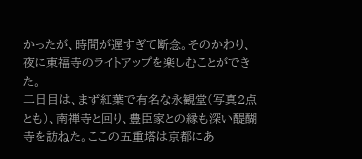かったが、時間が遅すぎて断念。そのかわり、夜に東福寺のライトアップを楽しむことができた。
二日目は、まず紅葉で有名な永観堂(写真2点とも)、南禅寺と回り、豊臣家との縁も深い醍醐寺を訪ねた。ここの五重塔は京都にあ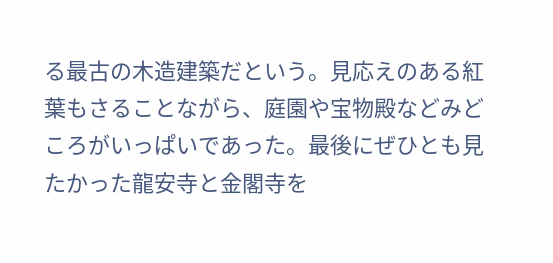る最古の木造建築だという。見応えのある紅葉もさることながら、庭園や宝物殿などみどころがいっぱいであった。最後にぜひとも見たかった龍安寺と金閣寺を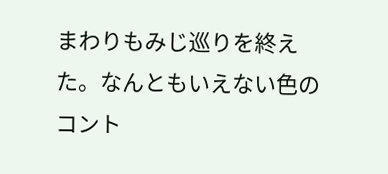まわりもみじ巡りを終えた。なんともいえない色のコント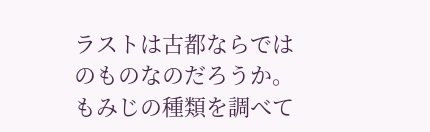ラストは古都ならではのものなのだろうか。もみじの種類を調べて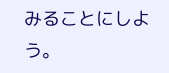みることにしよう。